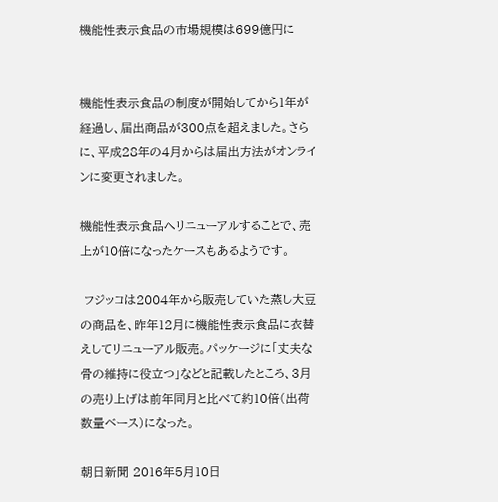機能性表示食品の市場規模は699億円に


機能性表示食品の制度が開始してから1年が経過し、届出商品が300点を超えました。さらに、平成28年の4月からは届出方法がオンラインに変更されました。

機能性表示食品へリニューアルすることで、売上が10倍になったケースもあるようです。

 フジッコは2004年から販売していた蒸し大豆の商品を、昨年12月に機能性表示食品に衣替えしてリニューアル販売。パッケージに「丈夫な骨の維持に役立つ」などと記載したところ、3月の売り上げは前年同月と比べて約10倍(出荷数量ベース)になった。

朝日新聞 2016年5月10日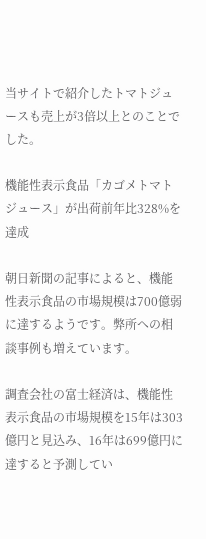当サイトで紹介したトマトジュースも売上が3倍以上とのことでした。

機能性表示食品「カゴメトマトジュース」が出荷前年比328%を達成

朝日新聞の記事によると、機能性表示食品の市場規模は700億弱に達するようです。弊所への相談事例も増えています。

調査会社の富士経済は、機能性表示食品の市場規模を15年は303億円と見込み、16年は699億円に達すると予測してい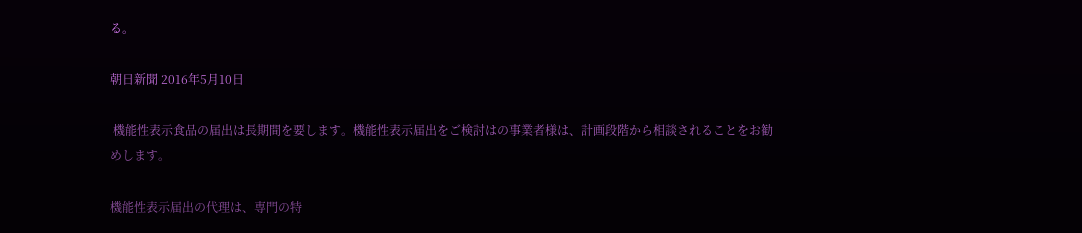る。

朝日新聞 2016年5月10日

 機能性表示食品の届出は長期間を要します。機能性表示届出をご検討はの事業者様は、計画段階から相談されることをお勧めします。

機能性表示届出の代理は、専門の特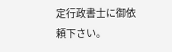定行政書士に御依頼下さい。